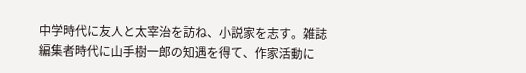中学時代に友人と太宰治を訪ね、小説家を志す。雑誌編集者時代に山手樹一郎の知遇を得て、作家活動に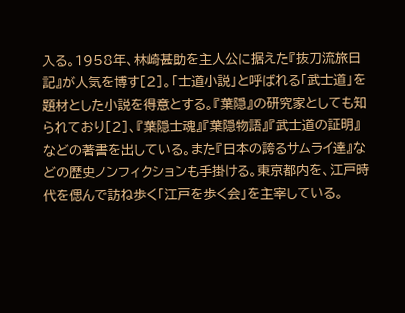入る。1958年、林崎甚助を主人公に据えた『抜刀流旅日記』が人気を博す[2]。「士道小説」と呼ばれる「武士道」を題材とした小説を得意とする。『葉隠』の研究家としても知られており[2]、『葉隠士魂』『葉隠物語』『武士道の証明』などの著書を出している。また『日本の誇るサムライ達』などの歴史ノンフィクションも手掛ける。東京都内を、江戸時代を偲んで訪ね歩く「江戸を歩く会」を主宰している。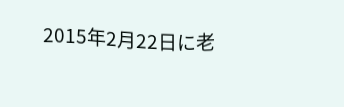2015年2月22日に老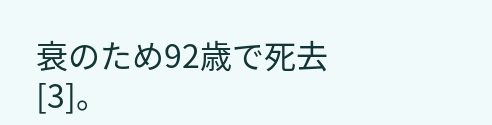衰のため92歳で死去[3]。